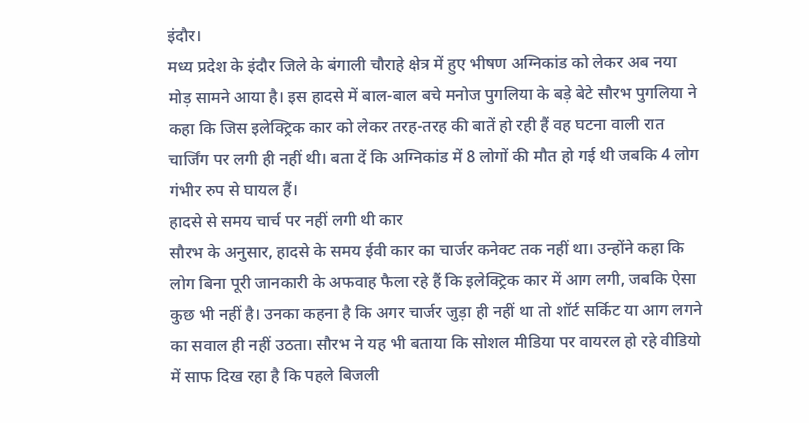इंदौर।
मध्य प्रदेश के इंदौर जिले के बंगाली चौराहे क्षेत्र में हुए भीषण अग्निकांड को लेकर अब नया मोड़ सामने आया है। इस हादसे में बाल-बाल बचे मनोज पुगलिया के बड़े बेटे सौरभ पुगलिया ने कहा कि जिस इलेक्ट्रिक कार को लेकर तरह-तरह की बातें हो रही हैं वह घटना वाली रात चार्जिंग पर लगी ही नहीं थी। बता दें कि अग्निकांड में 8 लोगों की मौत हो गई थी जबकि 4 लोग गंभीर रुप से घायल हैं।
हादसे से समय चार्च पर नहीं लगी थी कार
सौरभ के अनुसार, हादसे के समय ईवी कार का चार्जर कनेक्ट तक नहीं था। उन्होंने कहा कि लोग बिना पूरी जानकारी के अफवाह फैला रहे हैं कि इलेक्ट्रिक कार में आग लगी, जबकि ऐसा कुछ भी नहीं है। उनका कहना है कि अगर चार्जर जुड़ा ही नहीं था तो शॉर्ट सर्किट या आग लगने का सवाल ही नहीं उठता। सौरभ ने यह भी बताया कि सोशल मीडिया पर वायरल हो रहे वीडियो में साफ दिख रहा है कि पहले बिजली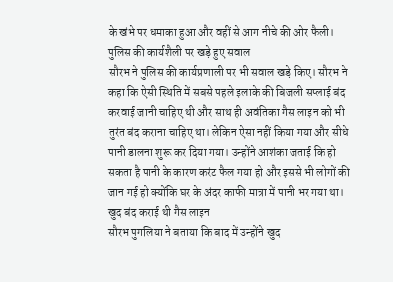के खंभे पर धमाका हुआ और वहीं से आग नीचे की ओर फैली।
पुलिस की कार्यशैली पर खड़े हुए सवाल
सौरभ ने पुलिस की कार्यप्रणाली पर भी सवाल खड़े किए। सौरभ ने कहा कि ऐसी स्थिति में सबसे पहले इलाके की बिजली सप्लाई बंद करवाई जानी चाहिए थी और साथ ही अवंतिका गैस लाइन को भी तुरंत बंद कराना चाहिए था। लेकिन ऐसा नहीं किया गया और सीधे पानी डालना शुरू कर दिया गया। उन्होंने आशंका जताई कि हो सकता है पानी के कारण करंट फैल गया हो और इससे भी लोगों की जान गई हो क्योंकि घर के अंदर काफी मात्रा में पानी भर गया था।
खुद बंद कराई थी गैस लाइन
सौरभ पुगलिया ने बताया कि बाद में उन्होंने खुद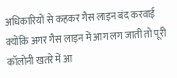अधिकारियों से कहकर गैस लाइन बंद करवाई क्योंकि अगर गैस लाइन में आग लग जाती तो पूरी कॉलोनी खतरे में आ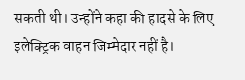सकती थी। उन्होंने कहा की हादसे के लिए इलेक्ट्रिक वाहन जिम्मेदार नहीं है।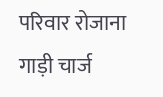परिवार रोजाना गाड़ी चार्ज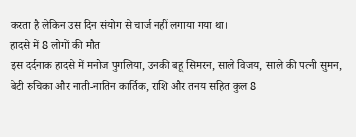करता है लेकिन उस दिन संयोग से चार्ज नहीं लगाया गया था।
हादसे में 8 लोगों की मौत
इस दर्दनाक हादसे में मनोज पुगलिया, उनकी बहू सिमरन, साले विजय, साले की पत्नी सुमन, बेटी रुचिका और नाती-नातिन कार्तिक, राशि और तनय सहित कुल 8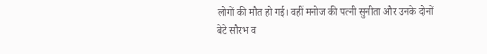लोगों की मौत हो गई। वहीं मनोज की पत्नी सुनीता और उनके दोनों बेटे सौरभ व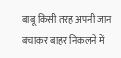बाबू किसी तरह अपनी जान बचाकर बाहर निकलने में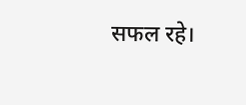सफल रहे।